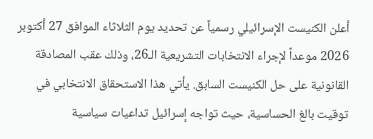أعلن الكنيست الإسرائيلي رسمياً عن تحديد يوم الثلاثاء الموافق 27 أكتوبر 2026 موعداً لإجراء الانتخابات التشريعية الـ26، وذلك عقب المصادقة القانونية على حل الكنيست السابق. يأتي هذا الاستحقاق الانتخابي في توقيت بالغ الحساسية، حيث تواجه إسرائيل تداعيات سياسية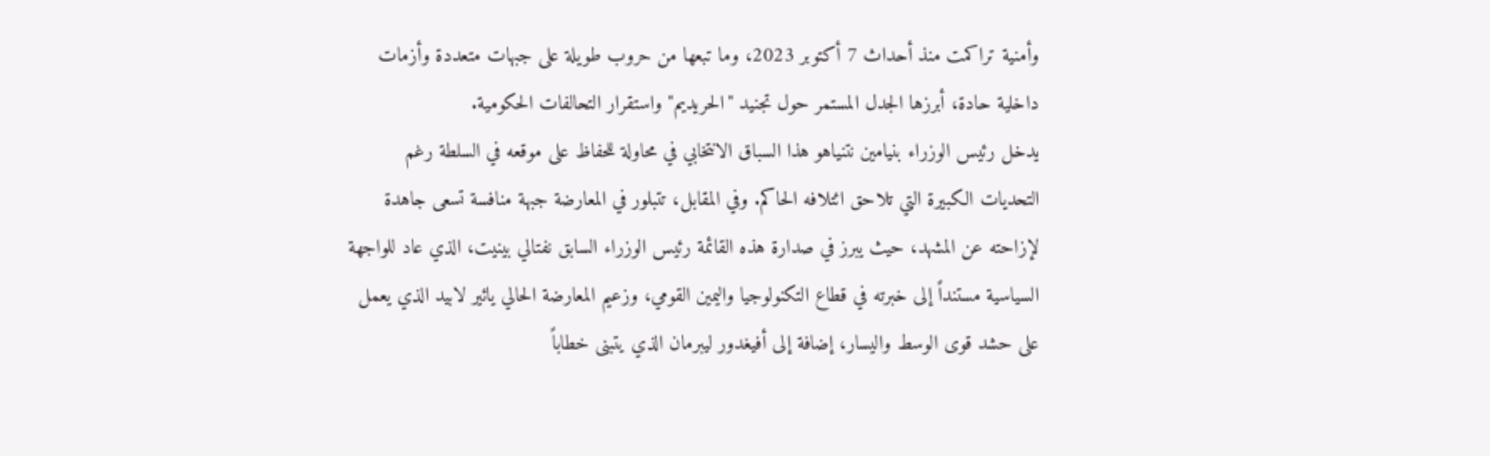وأمنية تراكمت منذ أحداث 7 أكتوبر 2023، وما تبعها من حروب طويلة على جبهات متعددة وأزمات داخلية حادة، أبرزها الجدل المستمر حول تجنيد "الحريديم" واستقرار التحالفات الحكومية.
يدخل رئيس الوزراء بنيامين نتنياهو هذا السباق الانتخابي في محاولة للحفاظ على موقعه في السلطة رغم التحديات الكبيرة التي تلاحق ائتلافه الحاكم. وفي المقابل، تتبلور في المعارضة جبهة منافسة تسعى جاهدة لإزاحته عن المشهد، حيث يبرز في صدارة هذه القائمة رئيس الوزراء السابق نفتالي بينيت، الذي عاد للواجهة السياسية مستنداً إلى خبرته في قطاع التكنولوجيا واليمين القومي، وزعيم المعارضة الحالي يائير لابيد الذي يعمل على حشد قوى الوسط واليسار، إضافة إلى أفيغدور ليبرمان الذي يتبنى خطاباً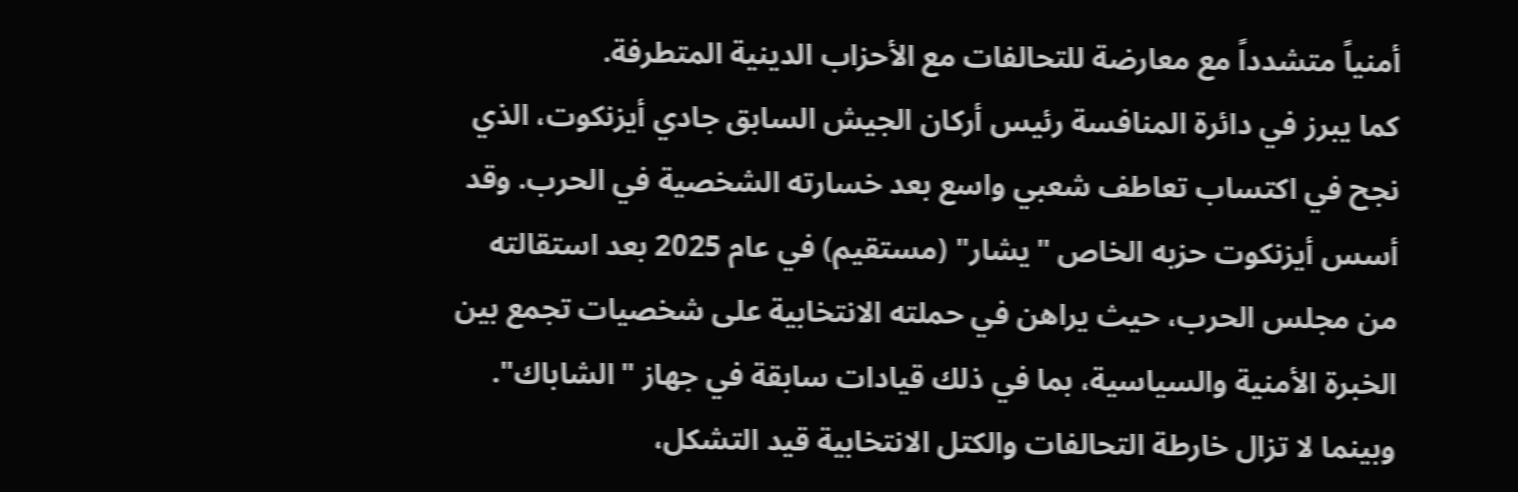أمنياً متشدداً مع معارضة للتحالفات مع الأحزاب الدينية المتطرفة.
كما يبرز في دائرة المنافسة رئيس أركان الجيش السابق جادي أيزنكوت، الذي نجح في اكتساب تعاطف شعبي واسع بعد خسارته الشخصية في الحرب. وقد أسس أيزنكوت حزبه الخاص "يشار" (مستقيم) في عام 2025 بعد استقالته من مجلس الحرب، حيث يراهن في حملته الانتخابية على شخصيات تجمع بين الخبرة الأمنية والسياسية، بما في ذلك قيادات سابقة في جهاز "الشاباك". وبينما لا تزال خارطة التحالفات والكتل الانتخابية قيد التشكل،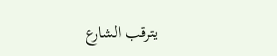يترقب الشارع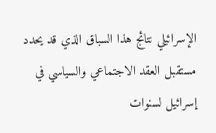الإسرائيلي نتائج هذا السباق الذي قد يحدد مستقبل العقد الاجتماعي والسياسي في إسرائيل لسنوات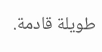طويلة قادمة.